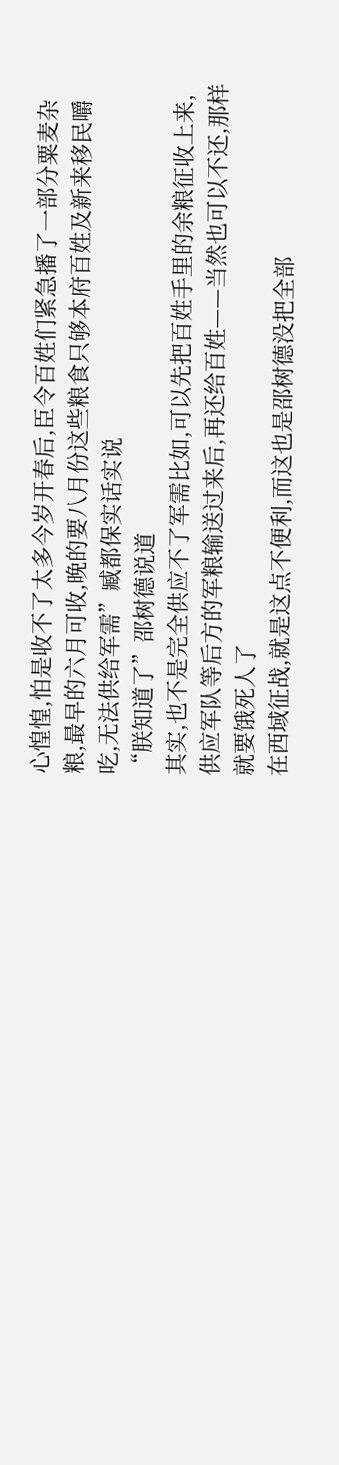心惶惶,怕是收不了太多今岁开春后,臣令百姓们紧急播了一部分粟麦杂粮,最早的六月可收,晚的要八月份这些粮食只够本府百姓及新来移民嚼吃,无法供给军需”臧都保实话实说
“朕知道了”邵树德说道
其实,也不是完全供应不了军需比如,可以先把百姓手里的余粮征收上来,供应军队等后方的军粮输送过来后,再还给百姓——当然也可以不还,那样就要饿死人了
在西域征战,就是这点不便利,而这也是邵树德没把全部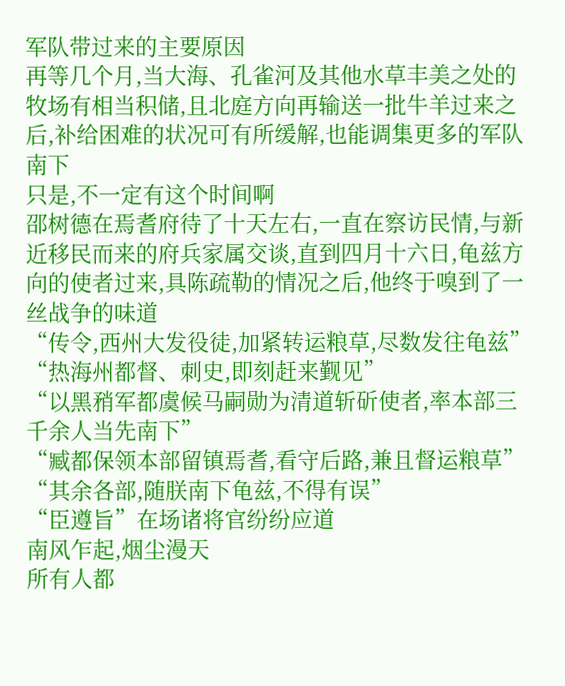军队带过来的主要原因
再等几个月,当大海、孔雀河及其他水草丰美之处的牧场有相当积储,且北庭方向再输送一批牛羊过来之后,补给困难的状况可有所缓解,也能调集更多的军队南下
只是,不一定有这个时间啊
邵树德在焉耆府待了十天左右,一直在察访民情,与新近移民而来的府兵家属交谈,直到四月十六日,龟兹方向的使者过来,具陈疏勒的情况之后,他终于嗅到了一丝战争的味道
“传令,西州大发役徒,加紧转运粮草,尽数发往龟兹”
“热海州都督、刺史,即刻赶来觐见”
“以黑矟军都虞候马嗣勋为清道斩斫使者,率本部三千余人当先南下”
“臧都保领本部留镇焉耆,看守后路,兼且督运粮草”
“其余各部,随朕南下龟兹,不得有误”
“臣遵旨”在场诸将官纷纷应道
南风乍起,烟尘漫天
所有人都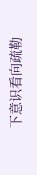下意识看向疏勒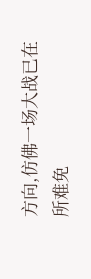方向,仿佛一场大战已在所难免